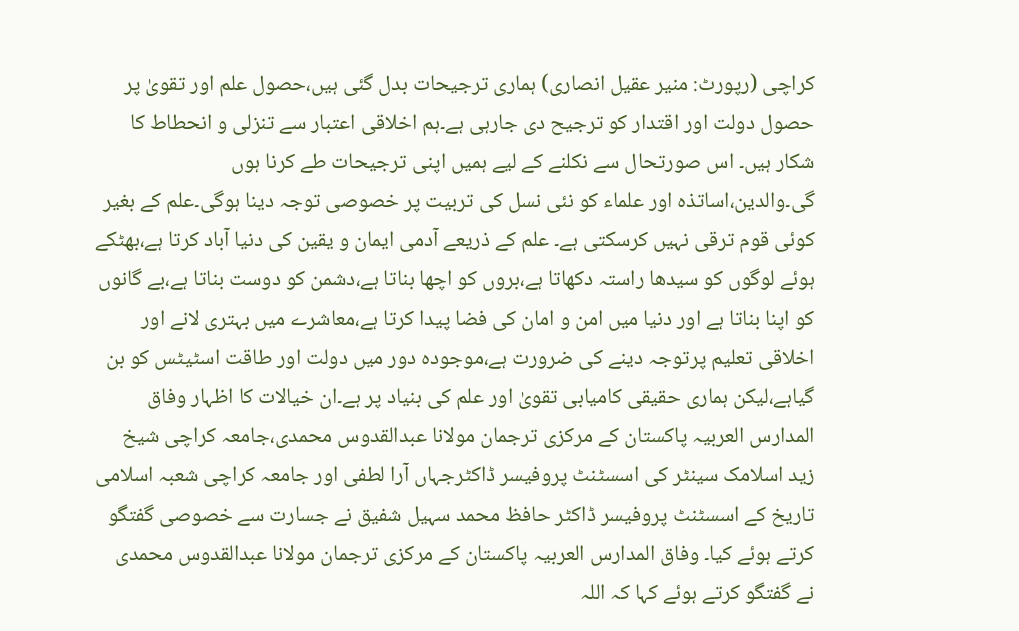کراچی (رپورٹ: منیر عقیل انصاری) ہماری ترجیحات بدل گئی ہیں،حصول علم اور تقویٰ پر حصول دولت اور اقتدار کو ترجیح دی جارہی ہے۔ہم اخلاقی اعتبار سے تنزلی و انحطاط کا شکار ہیں۔ اس صورتحال سے نکلنے کے لیے ہمیں اپنی ترجیحات طے کرنا ہوں گی۔والدین،اساتذہ اور علماء کو نئی نسل کی تربیت پر خصوصی توجہ دینا ہوگی۔علم کے بغیر کوئی قوم ترقی نہیں کرسکتی ہے۔ علم کے ذریعے آدمی ایمان و یقین کی دنیا آباد کرتا ہے،بھٹکے ہوئے لوگوں کو سیدھا راستہ دکھاتا ہے،بروں کو اچھا بناتا ہے،دشمن کو دوست بناتا ہے،بے گانوں کو اپنا بناتا ہے اور دنیا میں امن و امان کی فضا پیدا کرتا ہے،معاشرے میں بہتری لانے اور اخلاقی تعلیم پرتوجہ دینے کی ضرورت ہے،موجودہ دور میں دولت اور طاقت اسٹیٹس کو بن گیاہے،لیکن ہماری حقیقی کامیابی تقویٰ اور علم کی بنیاد پر ہے۔ان خیالات کا اظہار وفاق المدارس العربیہ پاکستان کے مرکزی ترجمان مولانا عبدالقدوس محمدی،جامعہ کراچی شیخ زید اسلامک سینٹر کی اسسٹنٹ پروفیسر ڈاکٹرجہاں آرا لطفی اور جامعہ کراچی شعبہ اسلامی تاریخ کے اسسٹنٹ پروفیسر ڈاکٹر حافظ محمد سہیل شفیق نے جسارت سے خصوصی گفتگو کرتے ہوئے کیا۔ وفاق المدارس العربیہ پاکستان کے مرکزی ترجمان مولانا عبدالقدوس محمدی نے گفتگو کرتے ہوئے کہا کہ اللہ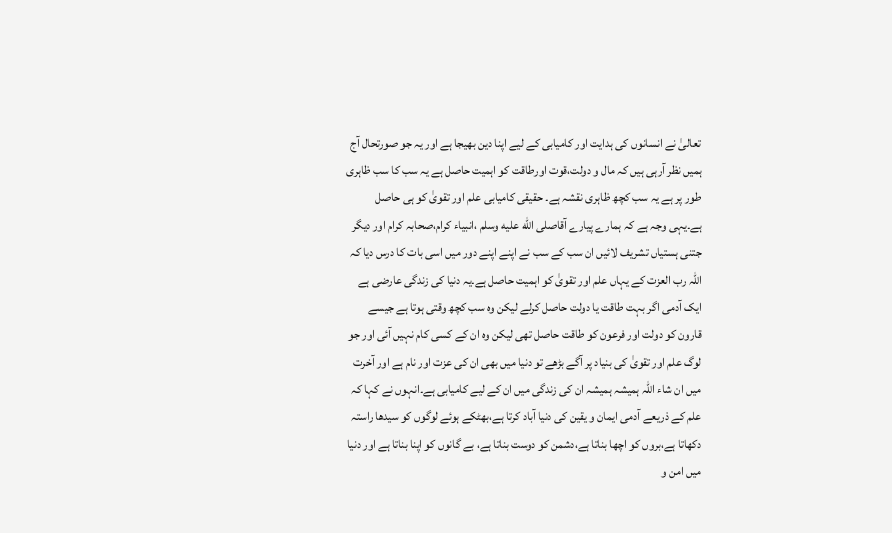تعالیٰ نے انسانوں کی ہدایت اور کامیابی کے لیے اپنا دین بھیجا ہے اور یہ جو صورتحال آج ہمیں نظر آرہی ہیں کہ مال و دولت،قوت اورطاقت کو اہمیت حاصل ہے یہ سب کا سب ظاہری طور پر ہے یہ سب کچھ ظاہری نقشہ ہے۔ حقیقی کامیابی علم اور تقویٰ کو ہی حاصل ہے۔یہی وجہ ہے کہ ہمارے پیارے آقاصلى الله عليه وسلم ،انبیاء کرام،صحابہ کرام اور دیگر جتنی ہستیاں تشریف لائیں ان سب کے سب نے اپنے اپنے دور میں اسی بات کا درس دیا کہ اللہ رب العزت کے یہاں علم اور تقویٰ کو اہمیت حاصل ہے۔یہ دنیا کی زندگی عارضی ہے ایک آدمی اگر بہت طاقت یا دولت حاصل کرلے لیکن وہ سب کچھ وقتی ہوتا ہے جیسے قارون کو دولت اور فرعون کو طاقت حاصل تھی لیکن وہ ان کے کسی کام نہیں آئی اور جو لوگ علم اور تقویٰ کی بنیاد پر آگے بڑھے تو دنیا میں بھی ان کی عزت اور نام ہے اور آخرت میں ان شاء اللہ ہمیشہ ہمیشہ ان کی زندگی میں ان کے لیے کامیابی ہے۔انہوں نے کہا کہ علم کے ذریعے آدمی ایمان و یقین کی دنیا آباد کرتا ہے،بھٹکے ہوئے لوگوں کو سیدھا راستہ دکھاتا ہے،بروں کو اچھا بناتا ہے،دشمن کو دوست بناتا ہے، بے گانوں کو اپنا بناتا ہے اور دنیا میں امن و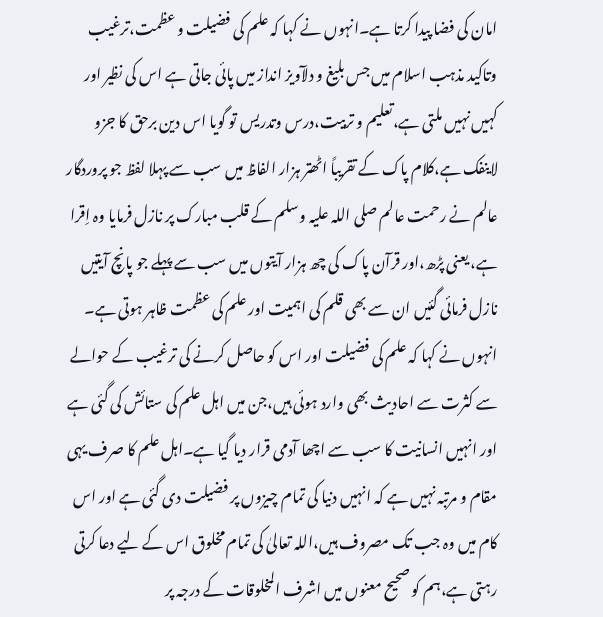امان کی فضا پیدا کرتا ہے۔انہوں نے کہا کہ علم کی فضیلت و عظمت،ترغیب وتاکید مذہب اسلام میں جس بلیغ و دلآویز انداز میں پائی جاتی ہے اس کی نظیر اور کہیں نہیں ملتی ہے،تعلیم و تربیت،درس وتدریس تو گویا اس دین برحق کا جزو لاینفک ہے،کلام پاک کے تقریباً اٹھتر ہزار الفاظ میں سب سے پہلا لفظ جو پروردگار عالم نے رحمت عالم صلی اللہ علیہ وسلم کے قلب مبارک پر نازل فرمایا وہ اِقرا ہے، یعنی پڑھ،اور قرآن پاک کی چھ ہزار آیتوں میں سب سے پہلے جو پانچ آیتیں نازل فرمائی گئیں ان سے بھی قلم کی اہمیت اور علم کی عظمت ظاہر ہوتی ہے۔ انہوں نے کہا کہ علم کی فضیلت اور اس کو حاصل کرنے کی ترغیب کے حوالے سے کثرت سے احادیث بھی وارد ہوئی ہیں،جن میں اہل علم کی ستائش کی گئی ہے اور انہیں انسانیت کا سب سے اچھا آدمی قرار دیا گیا ہے۔اہل علم کا صرف یہی مقام و مرتبہ نہیں ہے کہ انہیں دنیا کی تمام چیزوں پر فضیلت دی گئی ہے اور اس کام میں وہ جب تک مصروف ہیں،اللہ تعالیٰ کی تمام مخلوق اس کے لیے دعا کرتی رہتی ہے،ہم کو صحیح معنوں میں اشرف المخلوقات کے درجہ پر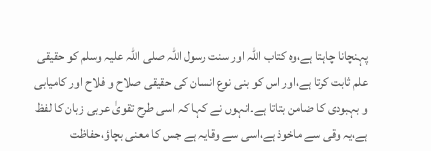پہنچانا چاہتا ہے،وہ کتاب اللہ اور سنت رسول اللہ صلی اللہ علیہ وسلم کو حقیقی علم ثابت کرتا ہے،اور اس کو بنی نوع انسان کی حقیقی صلاح و فلاح اور کامیابی و بہبودی کا ضامن بتاتا ہے۔انہوں نے کہا کہ اسی طرح تقویٰ عربی زبان کا لفظ ہے،یہ وقی سے ماخوذ ہے،اسی سے وقایہ ہے جس کا معنی بچاؤ،حفاظت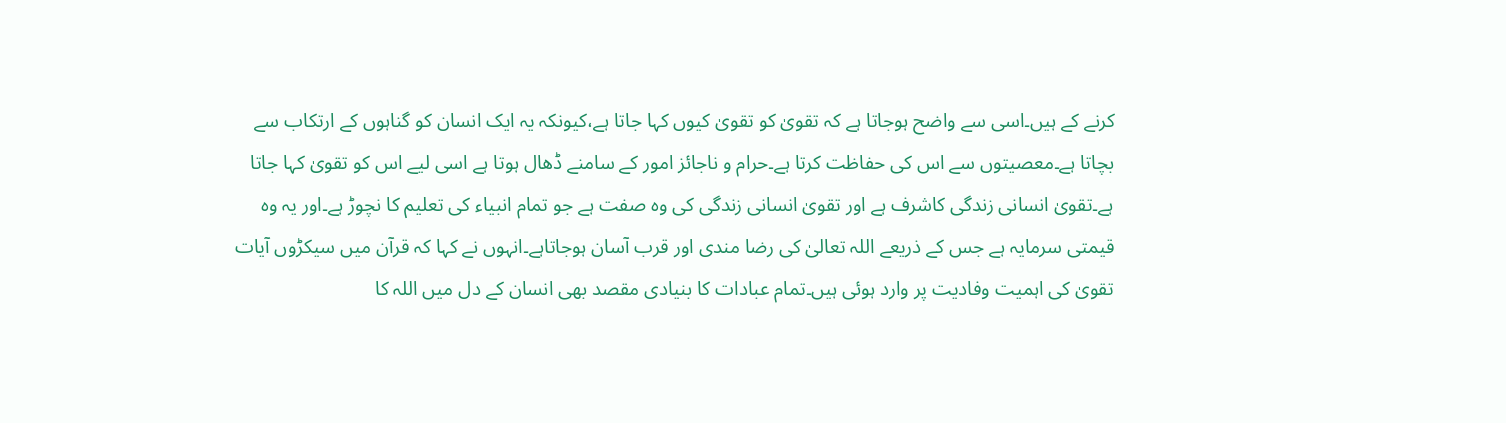کرنے کے ہیں۔اسی سے واضح ہوجاتا ہے کہ تقویٰ کو تقویٰ کیوں کہا جاتا ہے،کیونکہ یہ ایک انسان کو گناہوں کے ارتکاب سے بچاتا ہے۔معصیتوں سے اس کی حفاظت کرتا ہے۔حرام و ناجائز امور کے سامنے ڈھال ہوتا ہے اسی لیے اس کو تقویٰ کہا جاتا ہے۔تقویٰ انسانی زندگی کاشرف ہے اور تقویٰ انسانی زندگی کی وہ صفت ہے جو تمام انبیاء کی تعلیم کا نچوڑ ہے۔اور یہ وہ قیمتی سرمایہ ہے جس کے ذریعے اللہ تعالیٰ کی رضا مندی اور قرب آسان ہوجاتاہے۔انہوں نے کہا کہ قرآن میں سیکڑوں آیات تقویٰ کی اہمیت وفادیت پر وارد ہوئی ہیں۔تمام عبادات کا بنیادی مقصد بھی انسان کے دل میں اللہ کا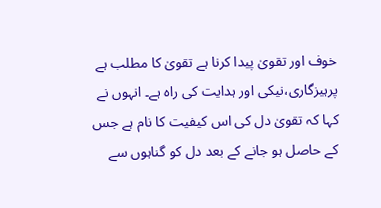خوف اور تقویٰ پیدا کرنا ہے تقویٰ کا مطلب ہے پرہیزگاری،نیکی اور ہدایت کی راہ ہے۔ انہوں نے کہا کہ تقویٰ دل کی اس کیفیت کا نام ہے جس کے حاصل ہو جانے کے بعد دل کو گناہوں سے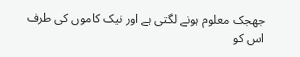جھجک معلوم ہونے لگتی ہے اور نیک کاموں کی طرف اس کو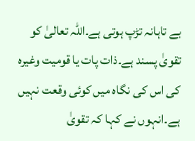بے تاہانہ تڑپ ہوتی ہے۔اللہ تعالیٰ کو تقویٰ پسند ہے۔ذات پات یا قومیت وغیرہ کی اس کی نگاہ میں کوئی وقعت نہیں ہے۔انہوں نے کہا کہ تقویٰ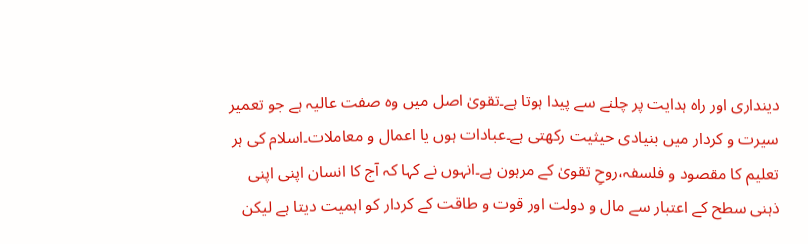دینداری اور راہ ہدایت پر چلنے سے پیدا ہوتا ہے۔تقویٰ اصل میں وہ صفت عالیہ ہے جو تعمیر سیرت و کردار میں بنیادی حیثیت رکھتی ہے۔عبادات ہوں یا اعمال و معاملات۔اسلام کی ہر تعلیم کا مقصود و فلسفہ،روحِ تقویٰ کے مرہون ہے۔انہوں نے کہا کہ آج کا انسان اپنی اپنی ذہنی سطح کے اعتبار سے مال و دولت اور قوت و طاقت کے کردار کو اہمیت دیتا ہے لیکن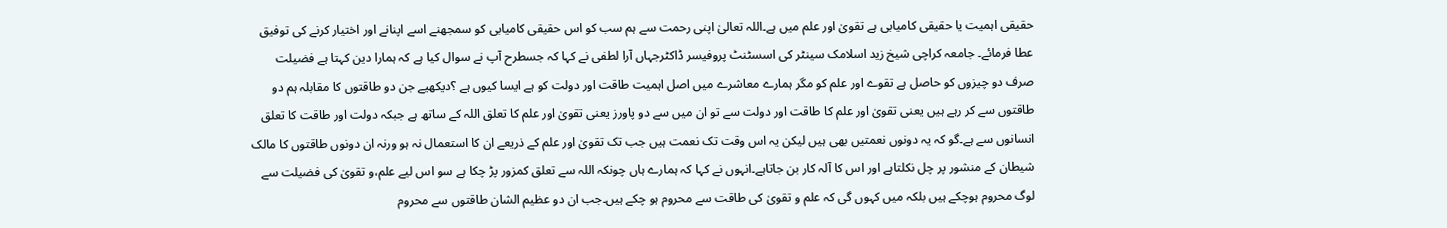حقیقی اہمیت یا حقیقی کامیابی ہے تقویٰ اور علم میں ہے۔اللہ تعالیٰ اپنی رحمت سے ہم سب کو اس حقیقی کامیابی کو سمجھنے اسے اپنانے اور اختیار کرنے کی توفیق عطا فرمائے۔ جامعہ کراچی شیخ زید اسلامک سینٹر کی اسسٹنٹ پروفیسر ڈاکٹرجہاں آرا لطفی نے کہا کہ جسطرح آپ نے سوال کیا ہے کہ ہمارا دین کہتا ہے فضیلت صرف دو چیزوں کو حاصل ہے تقوے اور علم کو مگر ہمارے معاشرے میں اصل اہمیت طاقت اور دولت کو ہے ایسا کیوں ہے ؟دیکھیے جن دو طاقتوں کا مقابلہ ہم دو طاقتوں سے کر رہے ہیں یعنی تقویٰ اور علم کا طاقت اور دولت سے تو ان میں سے دو پاورز یعنی تقویٰ اور علم کا تعلق اللہ کے ساتھ ہے جبکہ دولت اور طاقت کا تعلق انسانوں سے ہے۔گو کہ یہ دونوں نعمتیں بھی ہیں لیکن یہ اس وقت تک نعمت ہیں جب تک تقویٰ اور علم کے ذریعے ان کا استعمال نہ ہو ورنہ ان دونوں طاقتوں کا مالک شیطان کے منشور پر چل نکلتاہے اور اس کا آلہ کار بن جاتاہے۔انہوں نے کہا کہ ہمارے ہاں چونکہ اللہ سے تعلق کمزور پڑ چکا ہے سو اس لیے علم،و تقویٰ کی فضیلت سے لوگ محروم ہوچکے ہیں بلکہ میں کہوں گی کہ علم و تقویٰ کی طاقت سے محروم ہو چکے ہیں۔جب ان دو عظیم الشان طاقتوں سے محروم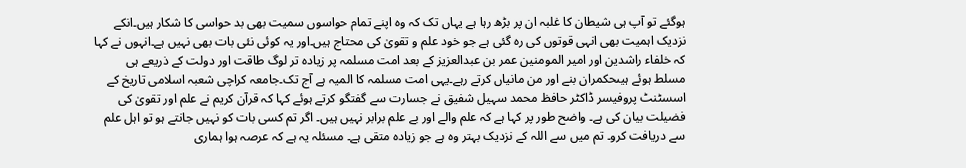ہوگئے تو آپ ہی شیطان کا غلبہ ان پر بڑھ رہا ہے یہاں تک کہ وہ اپنے تمام حواسوں سمیت بھی بد حواسی کا شکار ہیں۔انکے نزدیک اہمیت بھی انہی قوتوں کی رہ گئی ہے جو خود علم و تقویٰ کی محتاج ہیں۔اور یہ کوئی نئی بات بھی نہیں ہے۔انہوں نے کہا کہ خلفاء راشدین اور امیر المومنین عمر بن عبدالعزیز کے بعد امت مسلمہ پر زیادہ تر لوگ طاقت اور دولت کے ذریعے ہی مسلط ہوئے ہیںحکمران بنے اور من مانیاں کرتے رہے۔یہی امت مسلمہ کا المیہ ہے آج تک۔جامعہ کراچی شعبہ اسلامی تاریخ کے اسسٹنٹ پروفیسر ڈاکٹر حافظ محمد سہیل شفیق نے جسارت سے گفتگو کرتے ہوئے کہا کہ قرآن کریم نے علم اور تقویٰ کی فضیلت بیان کی ہے۔ واضح طور پر کہا ہے کہ علم والے اور بے علم برابر نہیں ہیں۔ اگر تم کسی بات کو نہیں جانتے ہو تو اہل علم سے دریافت کرو۔ تم میں سے اللہ کے نزدیک بہتر وہ ہے جو زیادہ متقی ہے۔ مسئلہ یہ ہے کہ عرصہ ہوا ہماری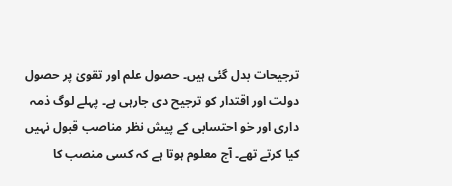ترجیحات بدل گئی ہیں۔ حصول علم اور تقویٰ پر حصول دولت اور اقتدار کو ترجیح دی جارہی ہے۔ پہلے لوگ ذمہ داری اور خو احتسابی کے پیش نظر مناصب قبول نہیں کیا کرتے تھے۔ آج معلوم ہوتا ہے کہ کسی منصب کا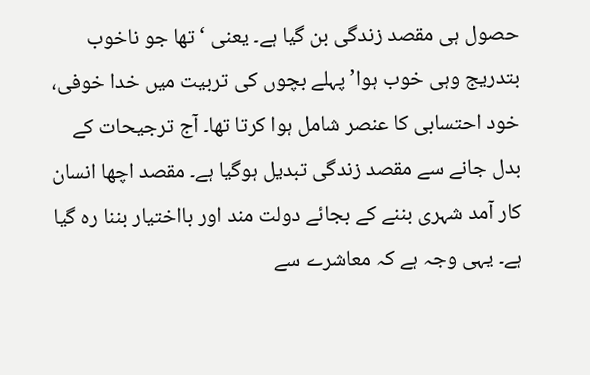حصول ہی مقصد زندگی بن گیا ہے۔ یعنی ‘تھا جو ناخوب بتدریج وہی خوب ہوا’ پہلے بچوں کی تربیت میں خدا خوفی، خود احتسابی کا عنصر شامل ہوا کرتا تھا۔ آج ترجیحات کے بدل جانے سے مقصد زندگی تبدیل ہوگیا ہے۔ مقصد اچھا انسان کار آمد شہری بننے کے بجائے دولت مند اور بااختیار بننا رہ گیا ہے۔ یہی وجہ ہے کہ معاشرے سے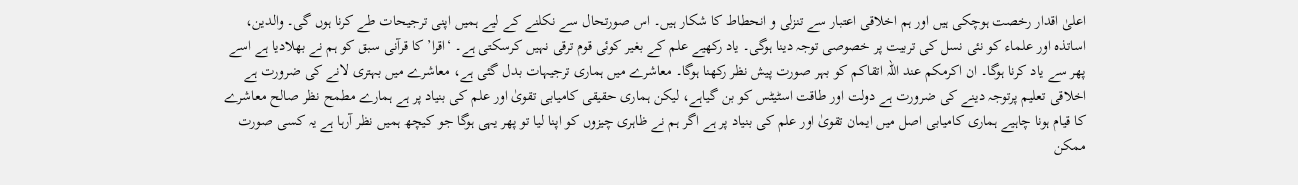اعلیٰ اقدار رخصت ہوچکی ہیں اور ہم اخلاقی اعتبار سے تنزلی و انحطاط کا شکار ہیں۔ اس صورتحال سے نکلنے کے لیے ہمیں اپنی ترجیحات طے کرنا ہوں گی۔ والدین، اساتذہ اور علماء کو نئی نسل کی تربیت پر خصوصی توجہ دینا ہوگی۔ یاد رکھیے علم کے بغیر کوئی قوم ترقی نہیں کرسکتی ہے۔ ‘اقرا’ کا قرآنی سبق کو ہم نے بھلادیا ہے اسے پھر سے یاد کرنا ہوگا۔ ان اکرمکم عند اللہ اتقاکم کو بہر صورت پیش نظر رکھنا ہوگا۔ معاشرے میں ہماری ترجیہات بدل گئی ہے، معاشرے میں بہتری لانے کی ضرورت ہے اخلاقی تعلیم پرتوجہ دینے کی ضرورت ہے دولت اور طاقت اسٹیٹس کو بن گیاہے، لیکن ہماری حقیقی کامیابی تقویٰ اور علم کی بنیاد پر ہے ہمارے مطمح نظر صالح معاشرے کا قیام ہونا چاہیے ہماری کامیابی اصل میں ایمان تقویٰ اور علم کی بنیاد پر ہے اگر ہم نے ظاہری چیزوں کو اپنا لیا تو پھر یہی ہوگا جو کیچھ ہمیں نظر آرہا ہے یہ کسی صورت ممکن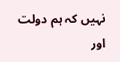نہیں کہ ہم دولت اور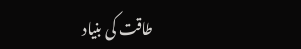طاقت کی بنیاد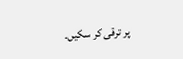پر ترقی کر سکیں۔